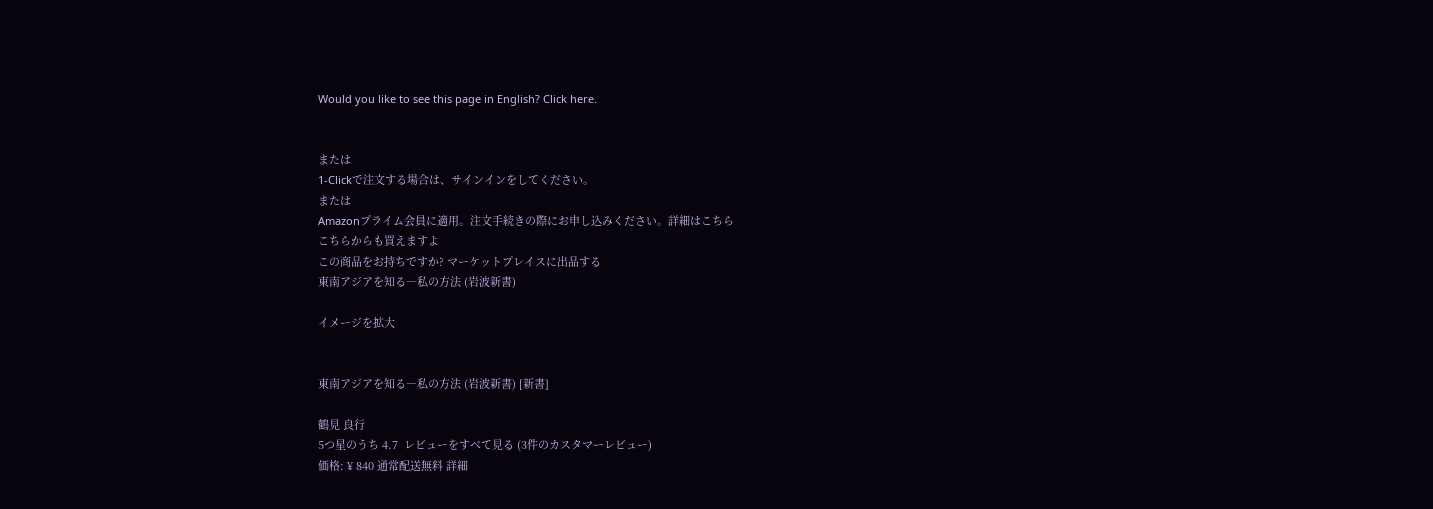Would you like to see this page in English? Click here.


または
1-Clickで注文する場合は、サインインをしてください。
または
Amazonプライム会員に適用。注文手続きの際にお申し込みください。詳細はこちら
こちらからも買えますよ
この商品をお持ちですか? マーケットプレイスに出品する
東南アジアを知る―私の方法 (岩波新書)

イメージを拡大


東南アジアを知る―私の方法 (岩波新書) [新書]

鶴見 良行
5つ星のうち 4.7  レビューをすべて見る (3件のカスタマーレビュー)
価格: ¥ 840 通常配送無料 詳細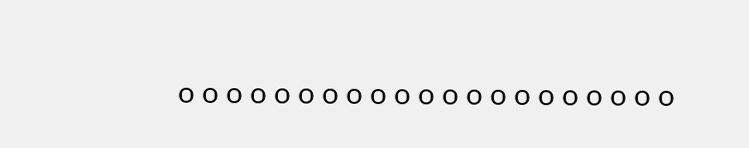o o o o o o o o o o o o o o o o o o o o o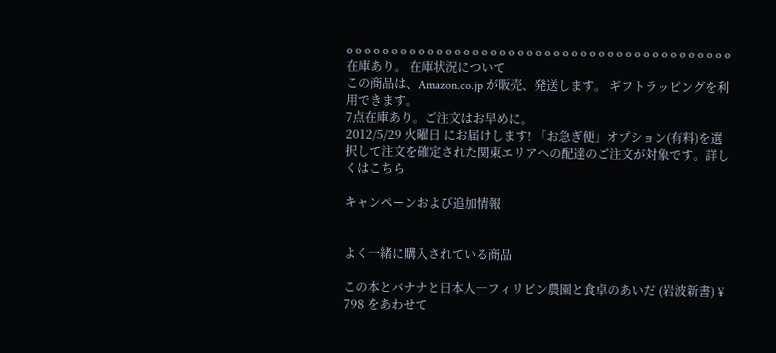o o o o o o o o o o o o o o o o o o o o o o o o o o o o o o o o o o o o o o o o o o o
在庫あり。 在庫状況について
この商品は、Amazon.co.jp が販売、発送します。 ギフトラッピングを利用できます。
7点在庫あり。ご注文はお早めに。
2012/5/29 火曜日 にお届けします! 「お急ぎ便」オプション(有料)を選択して注文を確定された関東エリアへの配達のご注文が対象です。詳しくはこちら

キャンペーンおよび追加情報


よく一緒に購入されている商品

この本とバナナと日本人―フィリピン農園と食卓のあいだ (岩波新書) ¥ 798 をあわせて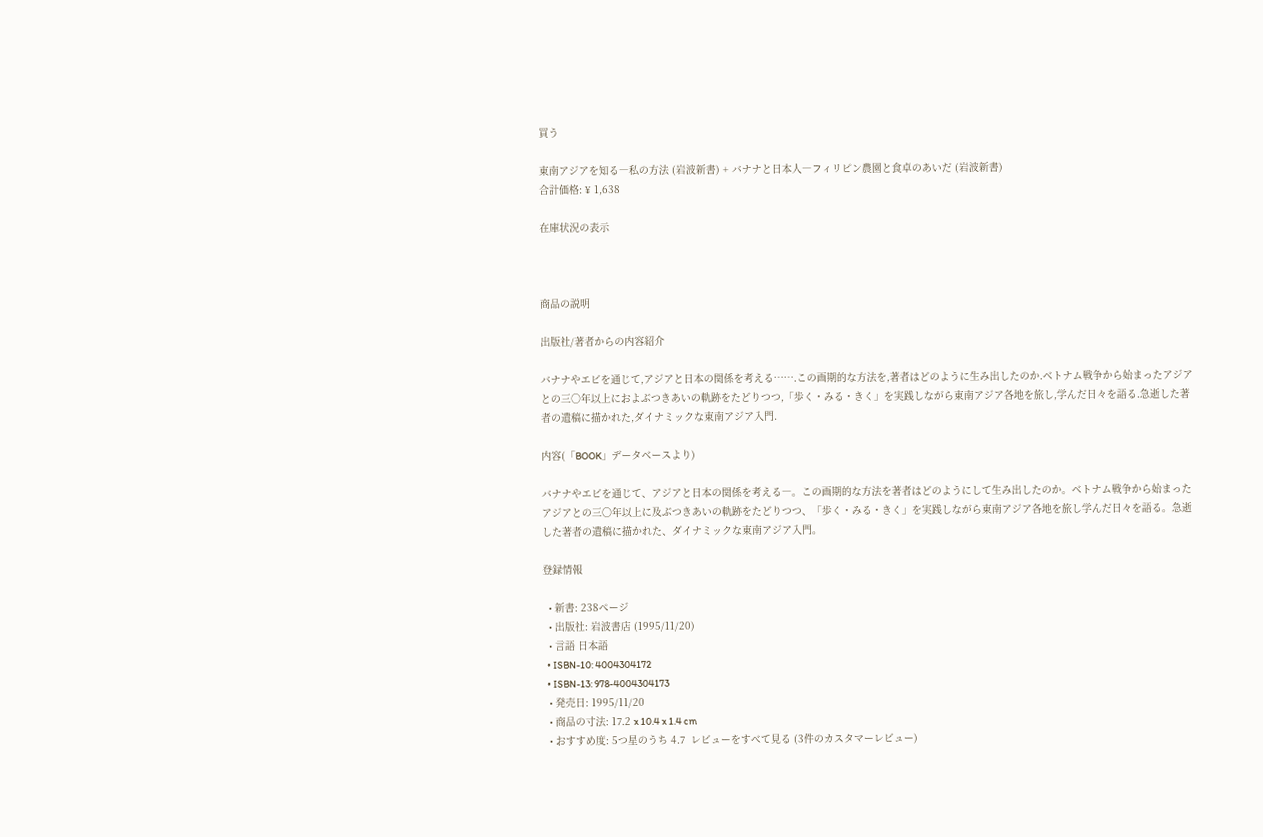買う

東南アジアを知る―私の方法 (岩波新書) + バナナと日本人―フィリピン農園と食卓のあいだ (岩波新書)
合計価格: ¥ 1,638

在庫状況の表示



商品の説明

出版社/著者からの内容紹介

バナナやエビを通じて,アジアと日本の関係を考える…….この画期的な方法を,著者はどのように生み出したのか.ベトナム戦争から始まったアジアとの三○年以上におよぶつきあいの軌跡をたどりつつ,「歩く・みる・きく」を実践しながら東南アジア各地を旅し,学んだ日々を語る.急逝した著者の遺稿に描かれた,ダイナミックな東南アジア入門.

内容(「BOOK」データベースより)

バナナやエビを通じて、アジアと日本の関係を考える―。この画期的な方法を著者はどのようにして生み出したのか。ベトナム戦争から始まったアジアとの三〇年以上に及ぶつきあいの軌跡をたどりつつ、「歩く・みる・きく」を実践しながら東南アジア各地を旅し学んだ日々を語る。急逝した著者の遺稿に描かれた、ダイナミックな東南アジア入門。

登録情報

  • 新書: 238ページ
  • 出版社: 岩波書店 (1995/11/20)
  • 言語 日本語
  • ISBN-10: 4004304172
  • ISBN-13: 978-4004304173
  • 発売日: 1995/11/20
  • 商品の寸法: 17.2 x 10.4 x 1.4 cm
  • おすすめ度: 5つ星のうち 4.7  レビューをすべて見る (3件のカスタマーレビュー)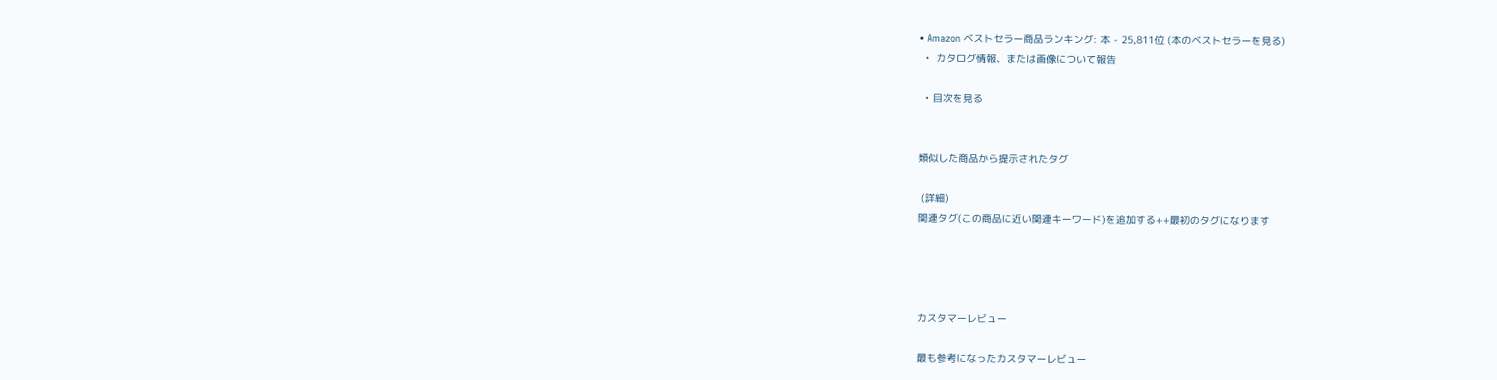• Amazon ベストセラー商品ランキング: 本 - 25,811位 (本のベストセラーを見る)
  •  カタログ情報、または画像について報告

  • 目次を見る


類似した商品から提示されたタグ

 (詳細)
関連タグ(この商品に近い関連キーワード)を追加する++最初のタグになります




カスタマーレビュー

最も参考になったカスタマーレビュー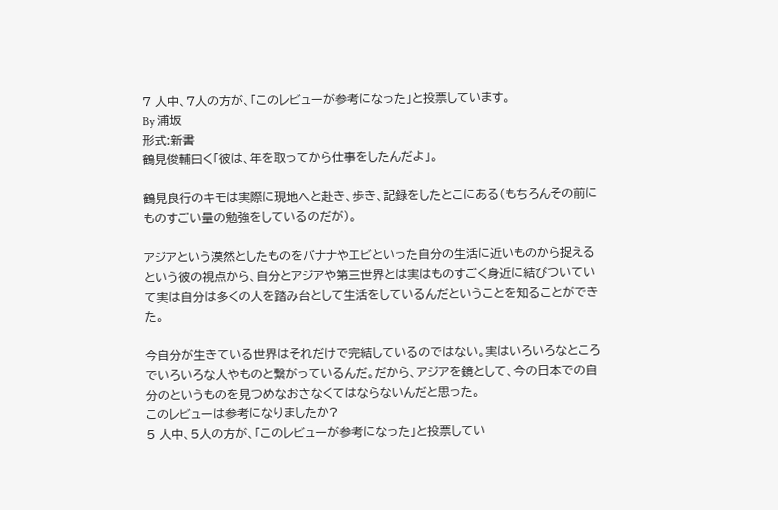7 人中、7人の方が、「このレビューが参考になった」と投票しています。
By 浦坂
形式:新書
鶴見俊輔曰く「彼は、年を取ってから仕事をしたんだよ」。

鶴見良行のキモは実際に現地へと赴き、歩き、記録をしたとこにある(もちろんその前にものすごい量の勉強をしているのだが)。

アジアという漠然としたものをバナナやエビといった自分の生活に近いものから捉えるという彼の視点から、自分とアジアや第三世界とは実はものすごく身近に結びついていて実は自分は多くの人を踏み台として生活をしているんだということを知ることができた。

今自分が生きている世界はそれだけで完結しているのではない。実はいろいろなところでいろいろな人やものと繋がっているんだ。だから、アジアを鏡として、今の日本での自分のというものを見つめなおさなくてはならないんだと思った。
このレビューは参考になりましたか?
5 人中、5人の方が、「このレビューが参考になった」と投票してい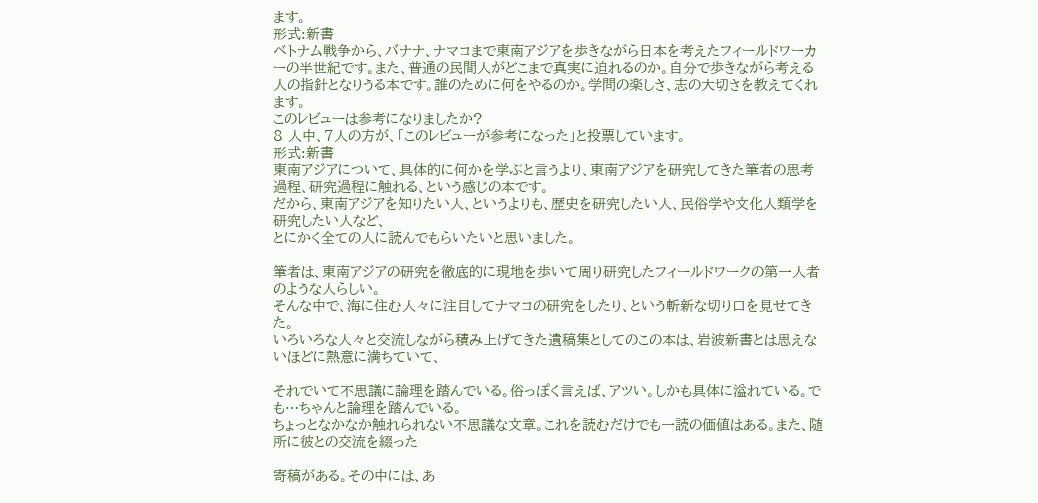ます。
形式:新書
ベトナム戦争から、バナナ、ナマコまで東南アジアを歩きながら日本を考えたフィールドワーカーの半世紀です。また、普通の民間人がどこまで真実に迫れるのか。自分で歩きながら考える人の指針となりうる本です。誰のために何をやるのか。学問の楽しさ、志の大切さを教えてくれます。
このレビューは参考になりましたか?
8 人中、7人の方が、「このレビューが参考になった」と投票しています。
形式:新書
東南アジアについて、具体的に何かを学ぶと言うより、東南アジアを研究してきた筆者の思考過程、研究過程に触れる、という感じの本です。
だから、東南アジアを知りたい人、というよりも、歴史を研究したい人、民俗学や文化人類学を研究したい人など、
とにかく全ての人に読んでもらいたいと思いました。

筆者は、東南アジアの研究を徹底的に現地を歩いて周り研究したフィールドワークの第一人者のような人らしい。
そんな中で、海に住む人々に注目してナマコの研究をしたり、という斬新な切り口を見せてきた。
いろいろな人々と交流しながら積み上げてきた遺稿集としてのこの本は、岩波新書とは思えないほどに熱意に満ちていて、

それでいて不思議に論理を踏んでいる。俗っぽく言えば、アツい。しかも具体に溢れている。でも…ちゃんと論理を踏んでいる。
ちょっとなかなか触れられない不思議な文章。これを読むだけでも一読の価値はある。また、随所に彼との交流を綴った

寄稿がある。その中には、あ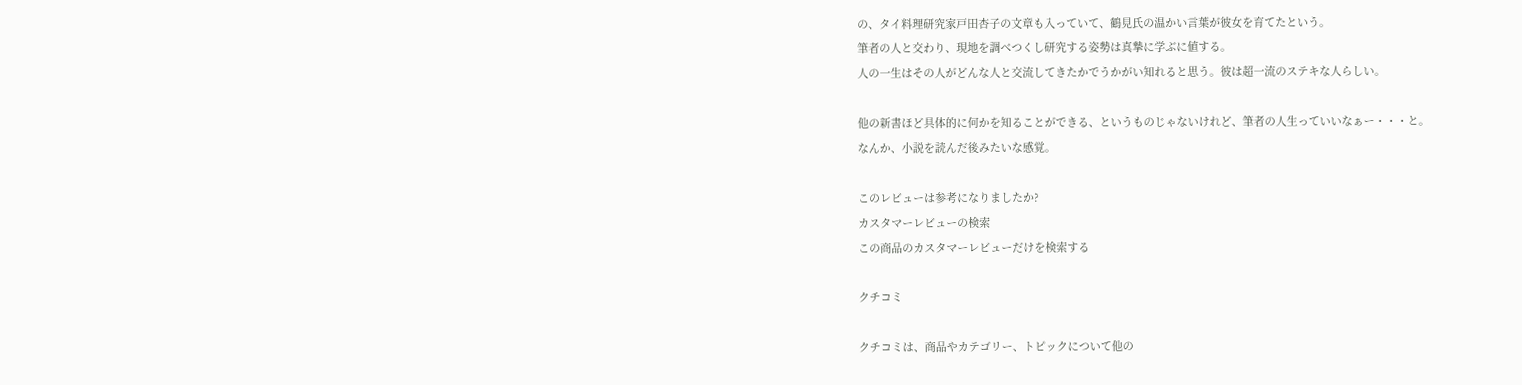の、タイ料理研究家戸田杏子の文章も入っていて、鶴見氏の温かい言葉が彼女を育てたという。
筆者の人と交わり、現地を調べつくし研究する姿勢は真摯に学ぶに値する。
人の一生はその人がどんな人と交流してきたかでうかがい知れると思う。彼は超一流のステキな人らしい。

他の新書ほど具体的に何かを知ることができる、というものじゃないけれど、筆者の人生っていいなぁー・・・と。
なんか、小説を読んだ後みたいな感覚。

このレビューは参考になりましたか?
カスタマーレビューの検索
この商品のカスタマーレビューだけを検索する

クチコミ

クチコミは、商品やカテゴリー、トピックについて他の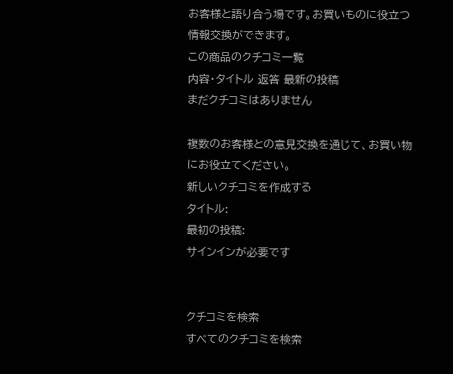お客様と語り合う場です。お買いものに役立つ情報交換ができます。
この商品のクチコミ一覧
内容・タイトル 返答 最新の投稿
まだクチコミはありません

複数のお客様との意見交換を通じて、お買い物にお役立てください。
新しいクチコミを作成する
タイトル:
最初の投稿:
サインインが必要です


クチコミを検索
すべてのクチコミを検索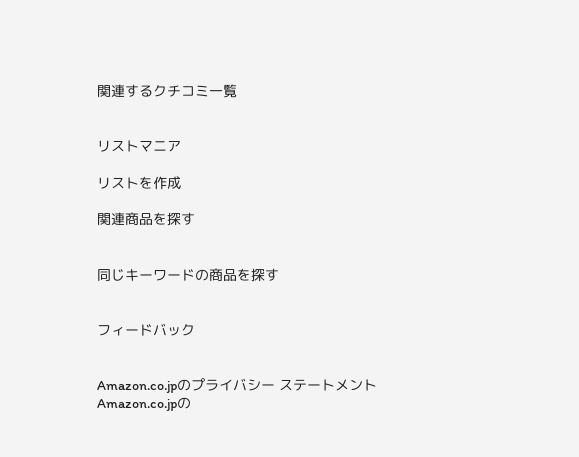関連するクチコミ一覧


リストマニア

リストを作成

関連商品を探す


同じキーワードの商品を探す


フィードバック


Amazon.co.jpのプライバシー ステートメント Amazon.co.jpの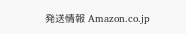発送情報 Amazon.co.jp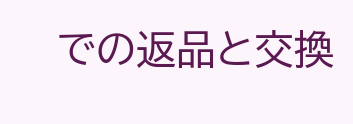での返品と交換